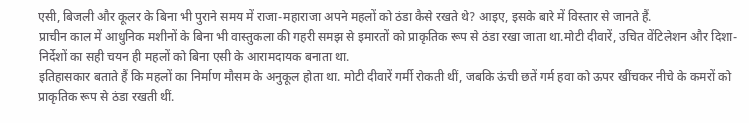एसी, बिजली और कूलर के बिना भी पुराने समय में राजा-महाराजा अपने महलों को ठंडा कैसे रखते थे? आइए, इसके बारे में विस्तार से जानते हैं.
प्राचीन काल में आधुनिक मशीनों के बिना भी वास्तुकला की गहरी समझ से इमारतों को प्राकृतिक रूप से ठंडा रखा जाता था.मोटी दीवारें, उचित वेंटिलेशन और दिशा-निर्देशों का सही चयन ही महलों को बिना एसी के आरामदायक बनाता था.
इतिहासकार बताते हैं कि महलों का निर्माण मौसम के अनुकूल होता था. मोटी दीवारें गर्मी रोकती थीं, जबकि ऊंची छतें गर्म हवा को ऊपर खींचकर नीचे के कमरों को प्राकृतिक रूप से ठंडा रखती थीं.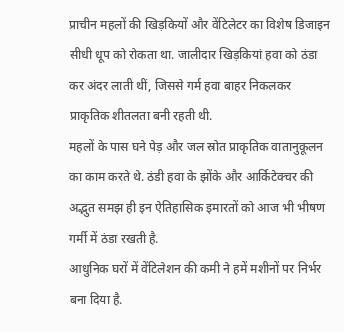प्राचीन महलों की खिड़कियों और वेंटिलेटर का विशेष डिजाइन सीधी धूप को रोकता था. जालीदार खिड़कियां हवा को ठंडा कर अंदर लाती थीं, जिससे गर्म हवा बाहर निकलकर प्राकृतिक शीतलता बनी रहती थी.
महलों के पास घने पेड़ और जल स्रोत प्राकृतिक वातानुकूलन का काम करते थे. ठंडी हवा के झोंके और आर्किटेक्चर की अद्भुत समझ ही इन ऐतिहासिक इमारतों को आज भी भीषण गर्मी में ठंडा रखती है.
आधुनिक घरों में वेंटिलेशन की कमी ने हमें मशीनों पर निर्भर बना दिया है.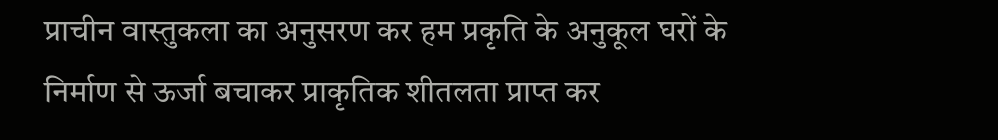प्राचीन वास्तुकला का अनुसरण कर हम प्रकृति के अनुकूल घरों के निर्माण से ऊर्जा बचाकर प्राकृतिक शीतलता प्राप्त कर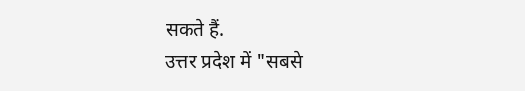सकते हैं.
उत्तर प्रदेश में "सबसे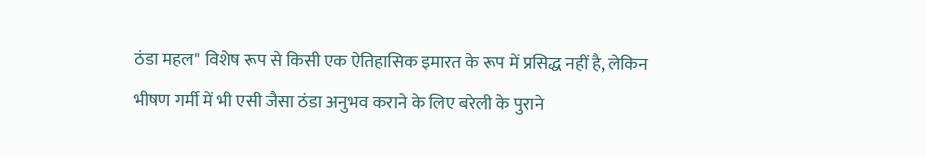ठंडा महल" विशेष रूप से किसी एक ऐतिहासिक इमारत के रूप में प्रसिद्ध नहीं है, लेकिन भीषण गर्मी में भी एसी जैसा ठंडा अनुभव कराने के लिए बरेली के पुराने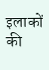इलाकों की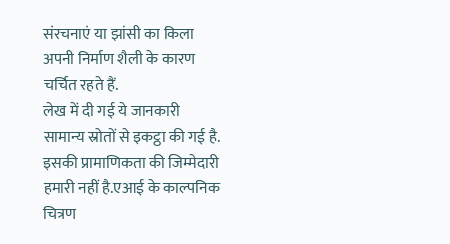संरचनाएं या झांसी का किला अपनी निर्माण शैली के कारण चर्चित रहते हैं.
लेख में दी गई ये जानकारी सामान्य स्रोतों से इकट्ठा की गई है. इसकी प्रामाणिकता की जिम्मेदारी हमारी नहीं है.एआई के काल्पनिक चित्रण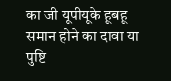का जी यूपीयूके हूबहू समान होने का दावा या पुष्टि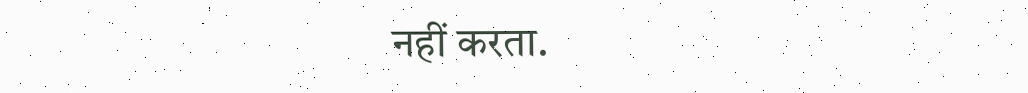नहीं करता.